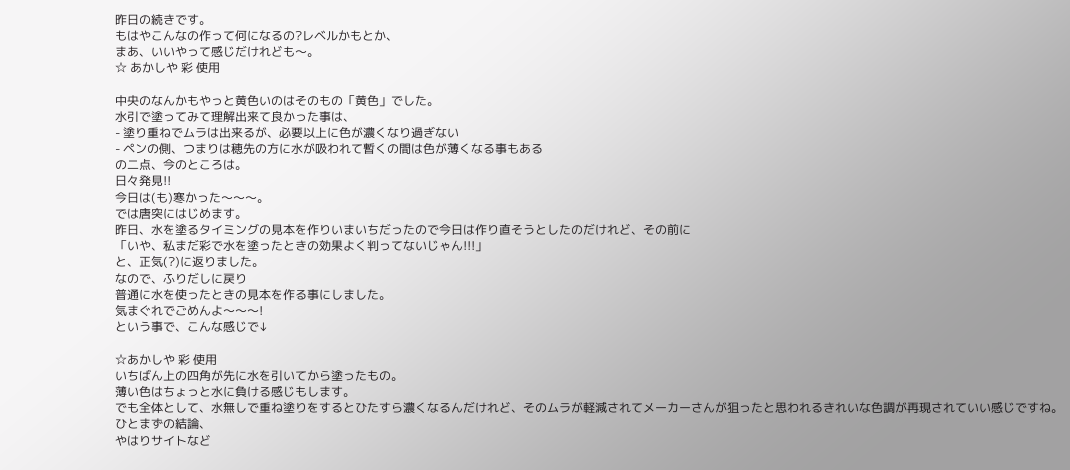昨日の続きです。
もはやこんなの作って何になるの?レベルかもとか、
まあ、いいやって感じだけれども〜。
☆ あかしや 彩 使用

中央のなんかもやっと黄色いのはそのもの「黄色」でした。
水引で塗ってみて理解出来て良かった事は、
- 塗り重ねでムラは出来るが、必要以上に色が濃くなり過ぎない
- ペンの側、つまりは穂先の方に水が吸われて暫くの間は色が薄くなる事もある
の二点、今のところは。
日々発見!!
今日は(も)寒かった〜〜〜。
では唐突にはじめます。
昨日、水を塗るタイミングの見本を作りいまいちだったので今日は作り直そうとしたのだけれど、その前に
「いや、私まだ彩で水を塗ったときの効果よく判ってないじゃん!!!」
と、正気(?)に返りました。
なので、ふりだしに戻り
普通に水を使ったときの見本を作る事にしました。
気まぐれでごめんよ〜〜〜!
という事で、こんな感じで↓

☆あかしや 彩 使用
いちばん上の四角が先に水を引いてから塗ったもの。
薄い色はちょっと水に負ける感じもします。
でも全体として、水無しで重ね塗りをするとひたすら濃くなるんだけれど、そのムラが軽減されてメーカーさんが狙ったと思われるきれいな色調が再現されていい感じですね。
ひとまずの結論、
やはりサイトなど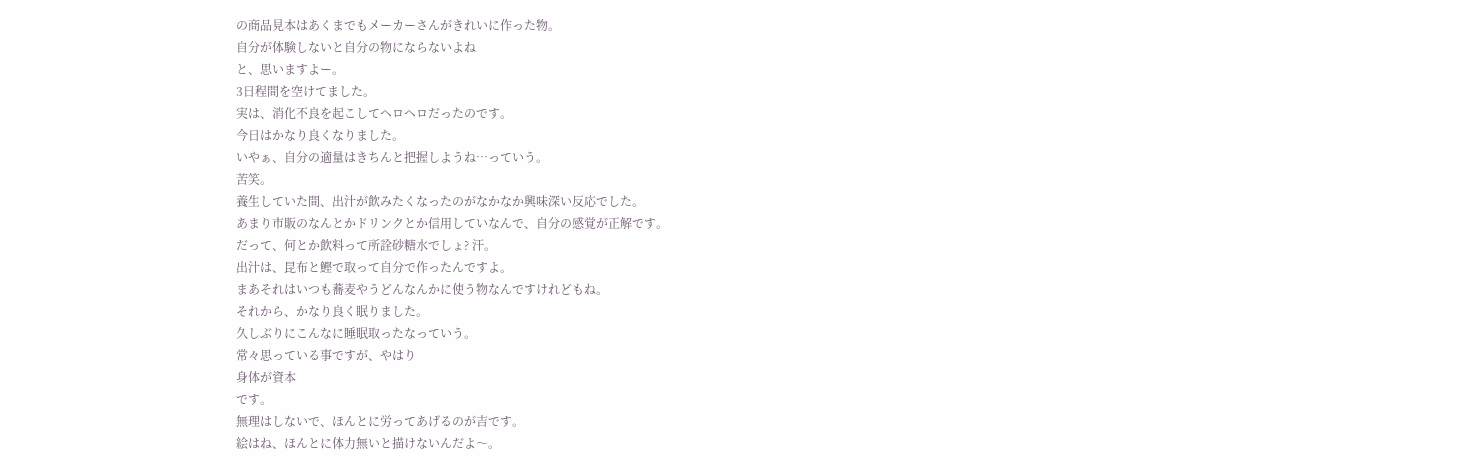の商品見本はあくまでもメーカーさんがきれいに作った物。
自分が体験しないと自分の物にならないよね
と、思いますよー。
3日程間を空けてました。
実は、消化不良を起こしてヘロヘロだったのです。
今日はかなり良くなりました。
いやぁ、自分の適量はきちんと把握しようね…っていう。
苦笑。
養生していた間、出汁が飲みたくなったのがなかなか興味深い反応でした。
あまり市販のなんとかドリンクとか信用していなんで、自分の感覚が正解です。
だって、何とか飲料って所詮砂糖水でしょ? 汗。
出汁は、昆布と鰹で取って自分で作ったんですよ。
まあそれはいつも蕎麦やうどんなんかに使う物なんですけれどもね。
それから、かなり良く眠りました。
久しぶりにこんなに睡眠取ったなっていう。
常々思っている事ですが、やはり
身体が資本
です。
無理はしないで、ほんとに労ってあげるのが吉です。
絵はね、ほんとに体力無いと描けないんだよ〜。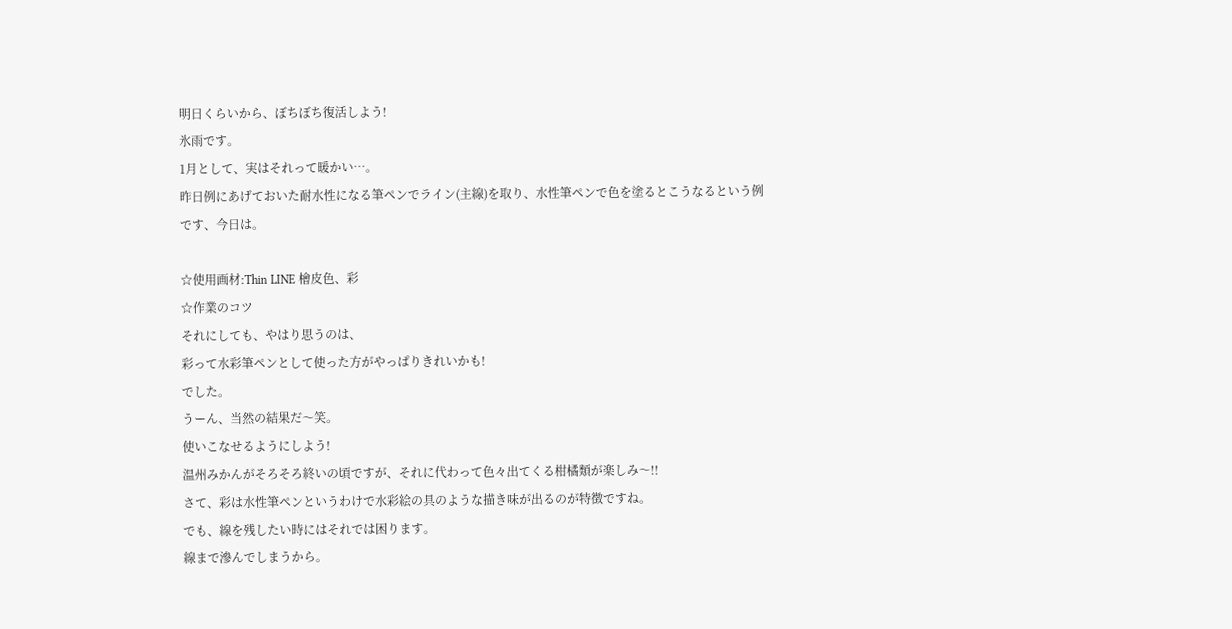明日くらいから、ぼちぼち復活しよう!
氷雨です。
1月として、実はそれって暖かい…。
昨日例にあげておいた耐水性になる筆ペンでライン(主線)を取り、水性筆ペンで色を塗るとこうなるという例です、今日は。

☆使用画材:Thin LINE 檜皮色、彩
☆作業のコツ
それにしても、やはり思うのは、
彩って水彩筆ペンとして使った方がやっぱりきれいかも!
でした。
うーん、当然の結果だ〜笑。
使いこなせるようにしよう!
温州みかんがそろそろ終いの頃ですが、それに代わって色々出てくる柑橘類が楽しみ〜!!
さて、彩は水性筆ペンというわけで水彩絵の具のような描き味が出るのが特徴ですね。
でも、線を残したい時にはそれでは困ります。
線まで滲んでしまうから。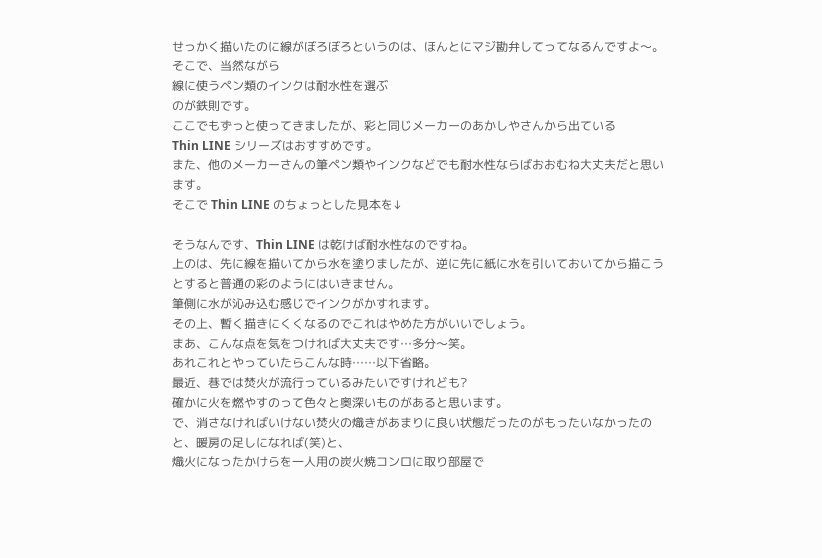せっかく描いたのに線がぼろぼろというのは、ほんとにマジ勘弁してってなるんですよ〜。
そこで、当然ながら
線に使うペン類のインクは耐水性を選ぶ
のが鉄則です。
ここでもずっと使ってきましたが、彩と同じメーカーのあかしやさんから出ている
Thin LINE シリーズはおすすめです。
また、他のメーカーさんの筆ペン類やインクなどでも耐水性ならばおおむね大丈夫だと思います。
そこで Thin LINE のちょっとした見本を↓

そうなんです、Thin LINE は乾けば耐水性なのですね。
上のは、先に線を描いてから水を塗りましたが、逆に先に紙に水を引いておいてから描こうとすると普通の彩のようにはいきません。
筆側に水が沁み込む感じでインクがかすれます。
その上、暫く描きにくくなるのでこれはやめた方がいいでしょう。
まあ、こんな点を気をつければ大丈夫です…多分〜笑。
あれこれとやっていたらこんな時……以下省略。
最近、巷では焚火が流行っているみたいですけれども?
確かに火を燃やすのって色々と奥深いものがあると思います。
で、消さなければいけない焚火の熾きがあまりに良い状態だったのがもったいなかったのと、暖房の足しになれば(笑)と、
熾火になったかけらを一人用の炭火焼コンロに取り部屋で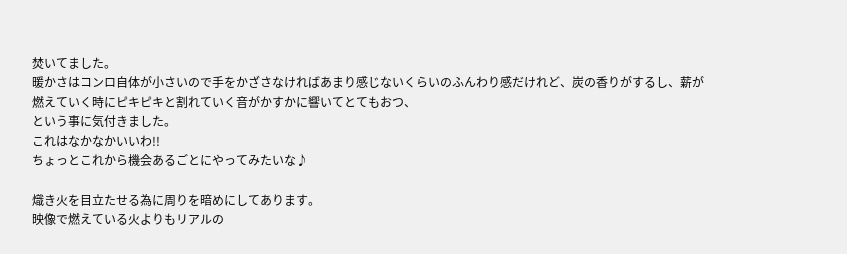焚いてました。
暖かさはコンロ自体が小さいので手をかざさなければあまり感じないくらいのふんわり感だけれど、炭の香りがするし、薪が燃えていく時にピキピキと割れていく音がかすかに響いてとてもおつ、
という事に気付きました。
これはなかなかいいわ!!
ちょっとこれから機会あるごとにやってみたいな♪

熾き火を目立たせる為に周りを暗めにしてあります。
映像で燃えている火よりもリアルの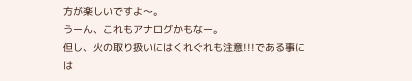方が楽しいですよ〜。
うーん、これもアナログかもなー。
但し、火の取り扱いにはくれぐれも注意!!!である事には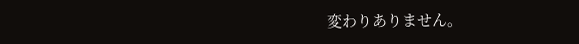変わりありません。